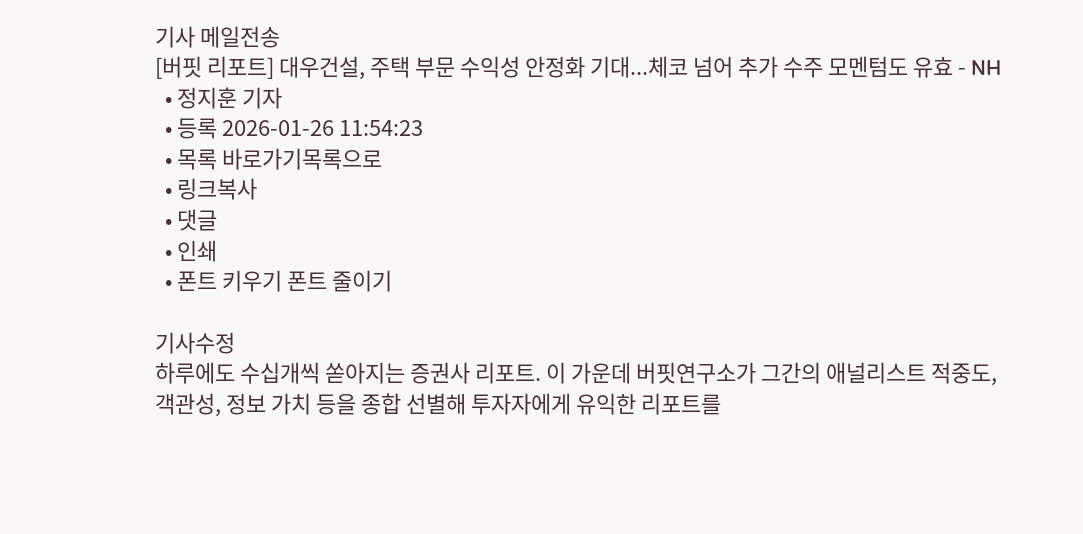기사 메일전송
[버핏 리포트] 대우건설, 주택 부문 수익성 안정화 기대...체코 넘어 추가 수주 모멘텀도 유효 - NH
  • 정지훈 기자
  • 등록 2026-01-26 11:54:23
  • 목록 바로가기목록으로
  • 링크복사
  • 댓글
  • 인쇄
  • 폰트 키우기 폰트 줄이기

기사수정
하루에도 수십개씩 쏟아지는 증권사 리포트. 이 가운데 버핏연구소가 그간의 애널리스트 적중도, 객관성, 정보 가치 등을 종합 선별해 투자자에게 유익한 리포트를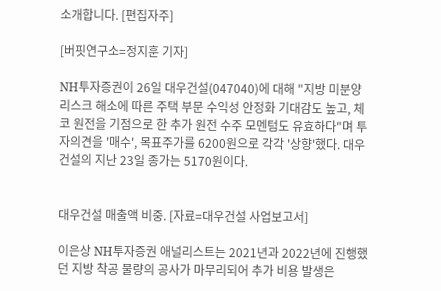소개합니다. [편집자주]

[버핏연구소=정지훈 기자]

NH투자증권이 26일 대우건설(047040)에 대해 "지방 미분양 리스크 해소에 따른 주택 부문 수익성 안정화 기대감도 높고, 체코 원전을 기점으로 한 추가 원전 수주 모멘텀도 유효하다"며 투자의견을 '매수', 목표주가를 6200원으로 각각 '상향'했다. 대우건설의 지난 23일 종가는 5170원이다.


대우건설 매출액 비중. [자료=대우건설 사업보고서]

이은상 NH투자증권 애널리스트는 2021년과 2022년에 진행했던 지방 착공 물량의 공사가 마무리되어 추가 비용 발생은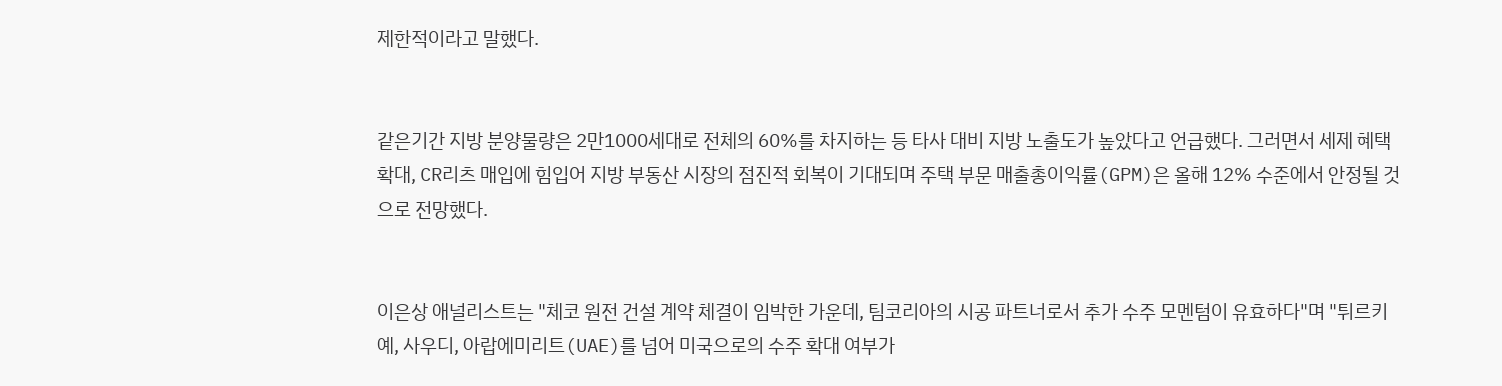제한적이라고 말했다.


같은기간 지방 분양물량은 2만1000세대로 전체의 60%를 차지하는 등 타사 대비 지방 노출도가 높았다고 언급했다. 그러면서 세제 혜택 확대, CR리츠 매입에 힘입어 지방 부동산 시장의 점진적 회복이 기대되며 주택 부문 매출총이익률(GPM)은 올해 12% 수준에서 안정될 것으로 전망했다.


이은상 애널리스트는 "체코 원전 건설 계약 체결이 임박한 가운데, 팀코리아의 시공 파트너로서 추가 수주 모멘텀이 유효하다"며 "튀르키예, 사우디, 아랍에미리트(UAE)를 넘어 미국으로의 수주 확대 여부가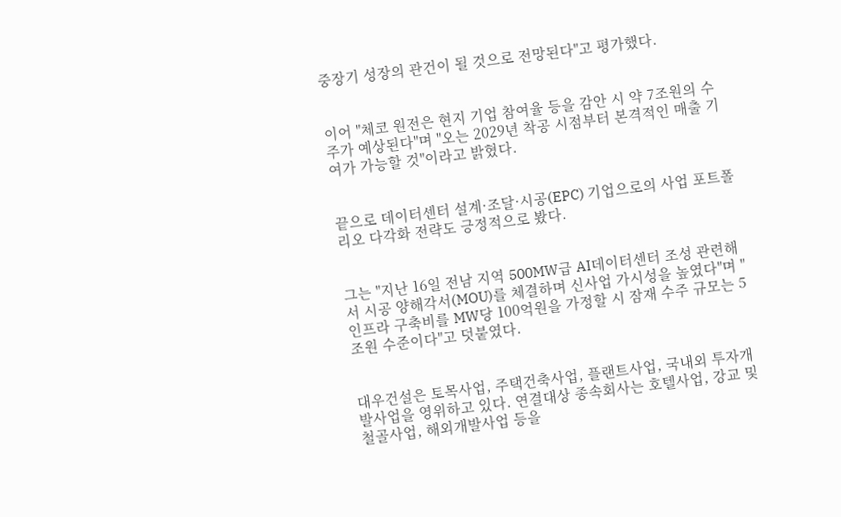중장기 성장의 관건이 될 것으로 전망된다"고 평가했다.


이어 "체코 원전은 현지 기업 참여율 등을 감안 시 약 7조원의 수주가 예상된다"며 "오는 2029년 착공 시점부터 본격적인 매출 기여가 가능할 것"이라고 밝혔다.


끝으로 데이터센터 설계·조달·시공(EPC) 기업으로의 사업 포트폴리오 다각화 전략도 긍정적으로 봤다.


그는 "지난 16일 전남 지역 500MW급 AI데이터센터 조성 관련해서 시공 양해각서(MOU)를 체결하며 신사업 가시성을 높였다"며 "인프라 구축비를 MW당 100억원을 가정할 시 잠재 수주 규모는 5조원 수준이다"고 덧붙였다.


대우건설은 토목사업, 주택건축사업, 플랜트사업, 국내외 투자개발사업을 영위하고 있다. 연결대상 종속회사는 호텔사업, 강교 및 철골사업, 해외개발사업 등을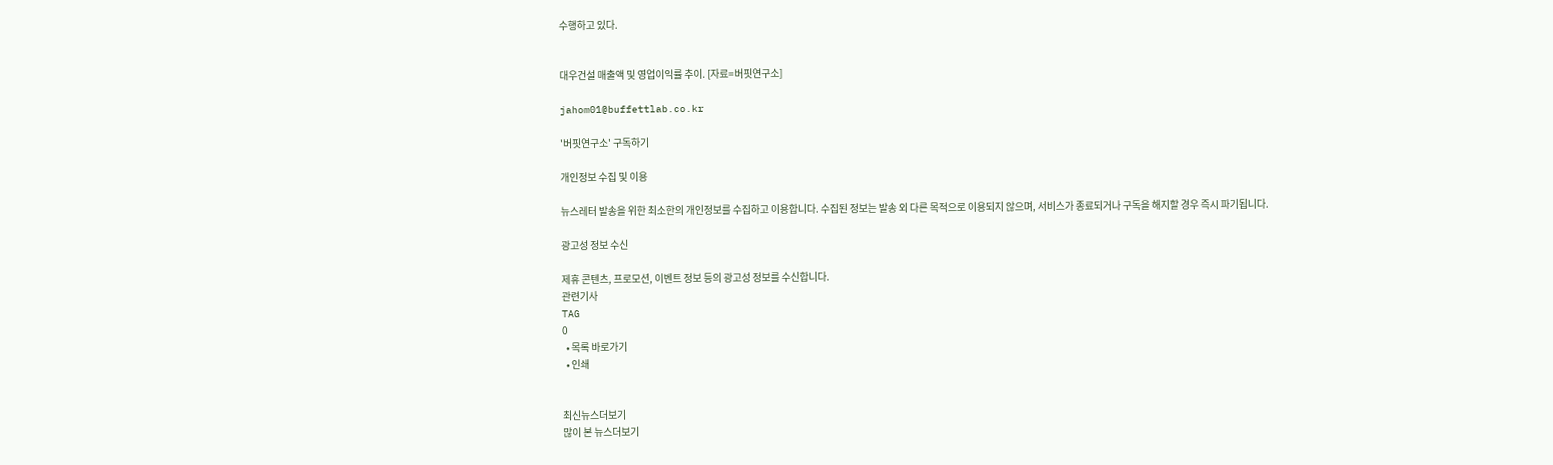수행하고 있다.


대우건설 매출액 및 영업이익률 추이. [자료=버핏연구소]

jahom01@buffettlab.co.kr

'버핏연구소' 구독하기

개인정보 수집 및 이용

뉴스레터 발송을 위한 최소한의 개인정보를 수집하고 이용합니다. 수집된 정보는 발송 외 다른 목적으로 이용되지 않으며, 서비스가 종료되거나 구독을 해지할 경우 즉시 파기됩니다.

광고성 정보 수신

제휴 콘텐츠, 프로모션, 이벤트 정보 등의 광고성 정보를 수신합니다.
관련기사
TAG
0
  • 목록 바로가기
  • 인쇄


최신뉴스더보기
많이 본 뉴스더보기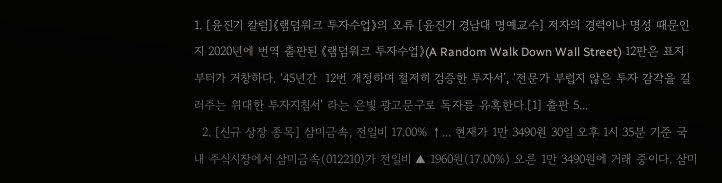1. [윤진기 칼럼]《램덤워크 투자수업》의 오류 [윤진기 경남대 명예교수] 저자의 경력이나 명성 때문인지 2020년에 번역 출판된 《램덤워크 투자수업》(A Random Walk Down Wall Street) 12판은 표지부터가 거창하다. ‘45년간  12번 개정하며 철저히 검증한 투자서’, ‘전문가 부럽지 않은 투자 감각을 길러주는 위대한 투자지침서’ 라는 은빛 광고문구로 독자를 유혹한다.[1] 출판 5...
  2. [신규 상장 종목] 삼미금속, 전일비 17.00% ↑... 현재가 1만 3490원 30일 오후 1시 35분 기준 국내 주식시장에서 삼미금속(012210)가 전일비 ▲ 1960원(17.00%) 오른 1만 3490원에 거래 중이다. 삼미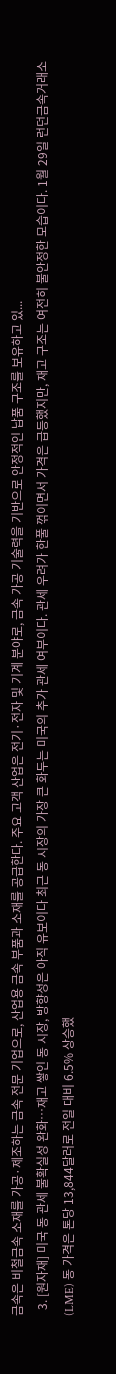금속은 비철금속 소재를 가공·제조하는 금속 전문 기업으로, 산업용 금속 부품과 소재를 공급한다. 주요 고객 산업은 전기·전자 및 기계 분야로, 금속 가공 기술력을 기반으로 안정적인 납품 구조를 보유하고 있...
  3. [원자재] 미국 동 관세 불확실성 완화…재고 쌓인 동 시장, 방향성은 아직 유보이다 최근 동 시장의 가장 큰 화두는 미국의 추가 관세 여부이다. 관세 우려가 한풀 꺾이면서 가격은 급등했지만, 재고 구조는 여전히 불안정한 모습이다. 1월 29일 런던금속거래소(LME) 동 가격은 톤당 13,844달러로 전일 대비 6.5% 상승했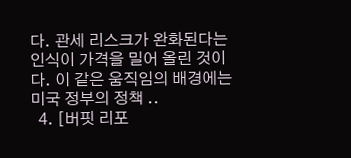다. 관세 리스크가 완화된다는 인식이 가격을 밀어 올린 것이다. 이 같은 움직임의 배경에는 미국 정부의 정책 ..
  4. [버핏 리포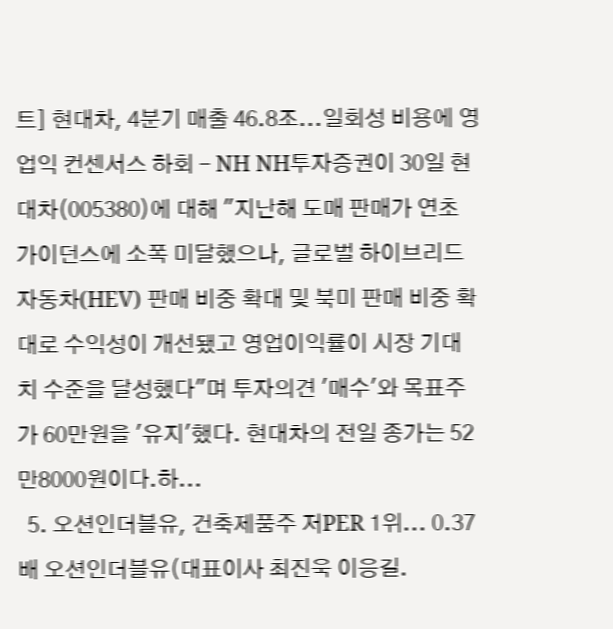트] 현대차, 4분기 매출 46.8조...일회성 비용에 영업익 컨센서스 하회 - NH NH투자증권이 30일 현대차(005380)에 대해 "지난해 도매 판매가 연초 가이던스에 소폭 미달했으나, 글로벌 하이브리드자동차(HEV) 판매 비중 확대 및 북미 판매 비중 확대로 수익성이 개선됐고 영업이익률이 시장 기대치 수준을 달성했다"며 투자의견 '매수'와 목표주가 60만원을 '유지'했다. 현대차의 전일 종가는 52만8000원이다.하...
  5. 오션인더블유, 건축제품주 저PER 1위... 0.37배 오션인더블유(대표이사 최진욱 이응길.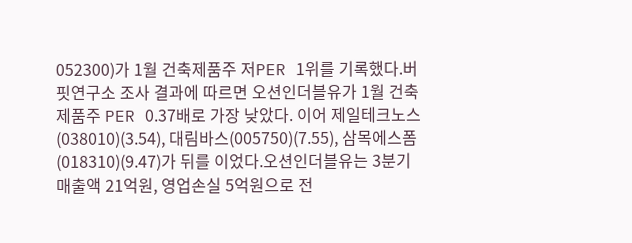052300)가 1월 건축제품주 저PER 1위를 기록했다.버핏연구소 조사 결과에 따르면 오션인더블유가 1월 건축제품주 PER 0.37배로 가장 낮았다. 이어 제일테크노스(038010)(3.54), 대림바스(005750)(7.55), 삼목에스폼(018310)(9.47)가 뒤를 이었다.오션인더블유는 3분기 매출액 21억원, 영업손실 5억원으로 전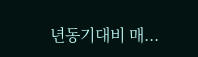년동기대비 매...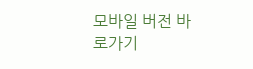모바일 버전 바로가기